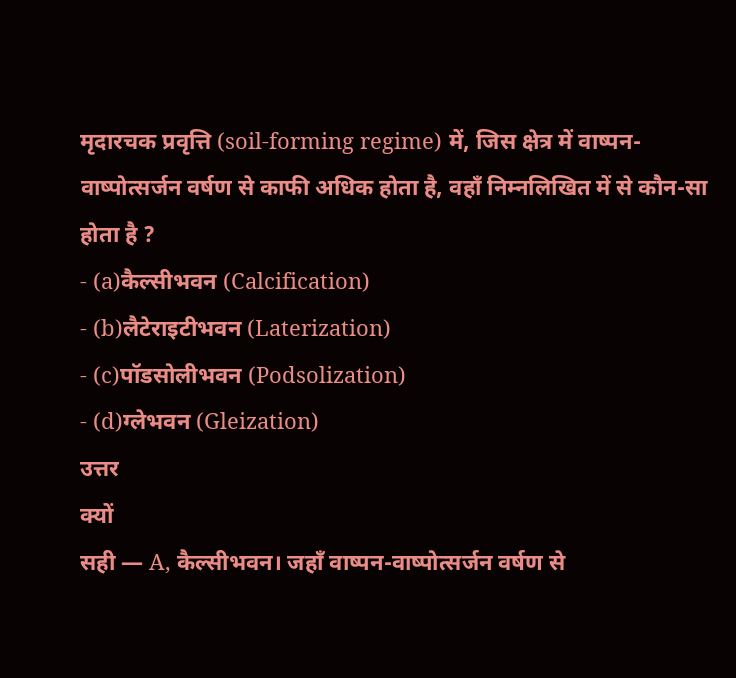मृदारचक प्रवृत्ति (soil-forming regime) में, जिस क्षेत्र में वाष्पन-वाष्पोत्सर्जन वर्षण से काफी अधिक होता है, वहाँ निम्नलिखित में से कौन-सा होता है ?
- (a)कैल्सीभवन (Calcification)
- (b)लैटेराइटीभवन (Laterization)
- (c)पॉडसोलीभवन (Podsolization)
- (d)ग्लेभवन (Gleization)
उत्तर
क्यों
सही — A, कैल्सीभवन। जहाँ वाष्पन-वाष्पोत्सर्जन वर्षण से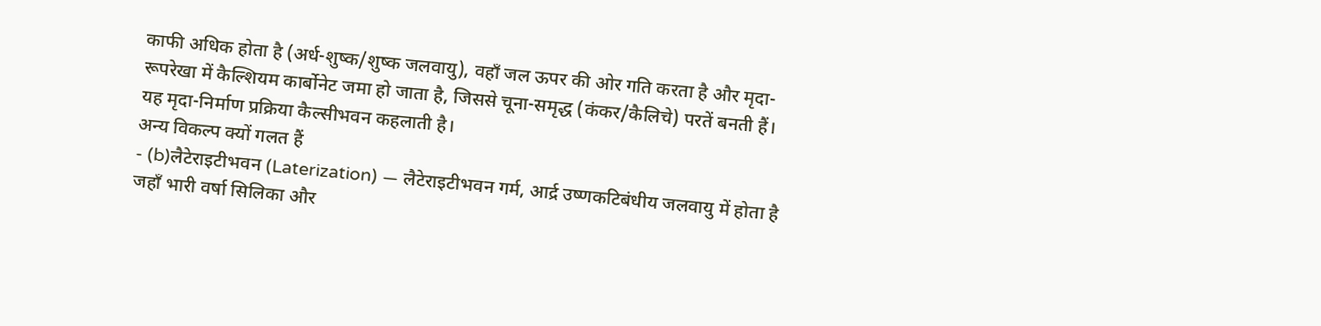काफी अधिक होता है (अर्ध-शुष्क/शुष्क जलवायु), वहाँ जल ऊपर की ओर गति करता है और मृदा-रूपरेखा में कैल्शियम कार्बोनेट जमा हो जाता है, जिससे चूना-समृद्ध (कंकर/कैलिचे) परतें बनती हैं।
यह मृदा-निर्माण प्रक्रिया कैल्सीभवन कहलाती है।
अन्य विकल्प क्यों गलत हैं
- (b)लैटेराइटीभवन (Laterization) — लैटेराइटीभवन गर्म, आर्द्र उष्णकटिबंधीय जलवायु में होता है जहाँ भारी वर्षा सिलिका और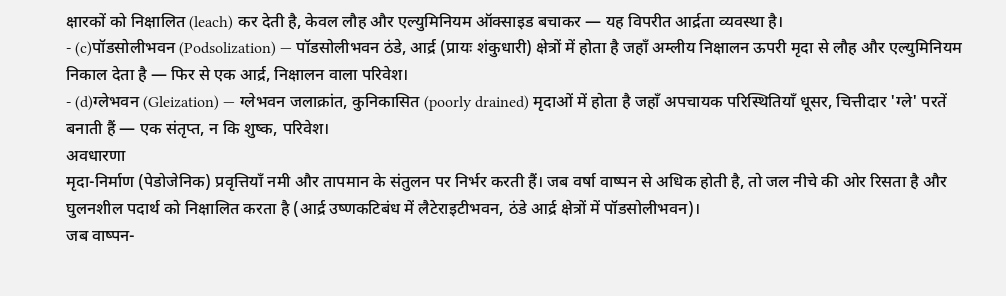क्षारकों को निक्षालित (leach) कर देती है, केवल लौह और एल्युमिनियम ऑक्साइड बचाकर — यह विपरीत आर्द्रता व्यवस्था है।
- (c)पॉडसोलीभवन (Podsolization) — पॉडसोलीभवन ठंडे, आर्द्र (प्रायः शंकुधारी) क्षेत्रों में होता है जहाँ अम्लीय निक्षालन ऊपरी मृदा से लौह और एल्युमिनियम निकाल देता है — फिर से एक आर्द्र, निक्षालन वाला परिवेश।
- (d)ग्लेभवन (Gleization) — ग्लेभवन जलाक्रांत, कुनिकासित (poorly drained) मृदाओं में होता है जहाँ अपचायक परिस्थितियाँ धूसर, चित्तीदार 'ग्ले' परतें बनाती हैं — एक संतृप्त, न कि शुष्क, परिवेश।
अवधारणा
मृदा-निर्माण (पेडोजेनिक) प्रवृत्तियाँ नमी और तापमान के संतुलन पर निर्भर करती हैं। जब वर्षा वाष्पन से अधिक होती है, तो जल नीचे की ओर रिसता है और घुलनशील पदार्थ को निक्षालित करता है (आर्द्र उष्णकटिबंध में लैटेराइटीभवन, ठंडे आर्द्र क्षेत्रों में पॉडसोलीभवन)।
जब वाष्पन-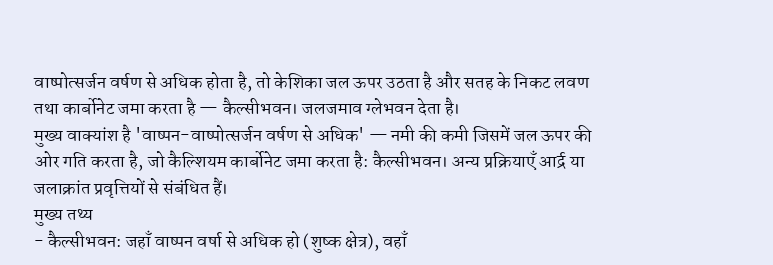वाष्पोत्सर्जन वर्षण से अधिक होता है, तो केशिका जल ऊपर उठता है और सतह के निकट लवण तथा कार्बोनेट जमा करता है — कैल्सीभवन। जलजमाव ग्लेभवन देता है।
मुख्य वाक्यांश है 'वाष्पन-वाष्पोत्सर्जन वर्षण से अधिक' — नमी की कमी जिसमें जल ऊपर की ओर गति करता है, जो कैल्शियम कार्बोनेट जमा करता है: कैल्सीभवन। अन्य प्रक्रियाएँ आर्द्र या जलाक्रांत प्रवृत्तियों से संबंधित हैं।
मुख्य तथ्य
- कैल्सीभवन: जहाँ वाष्पन वर्षा से अधिक हो (शुष्क क्षेत्र), वहाँ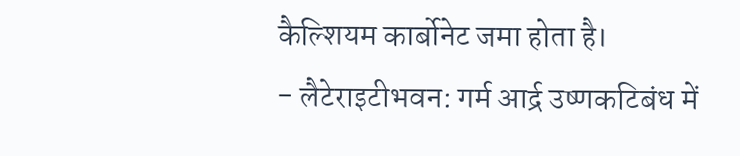कैल्शियम कार्बोनेट जमा होता है।
- लैटेराइटीभवन: गर्म आर्द्र उष्णकटिबंध में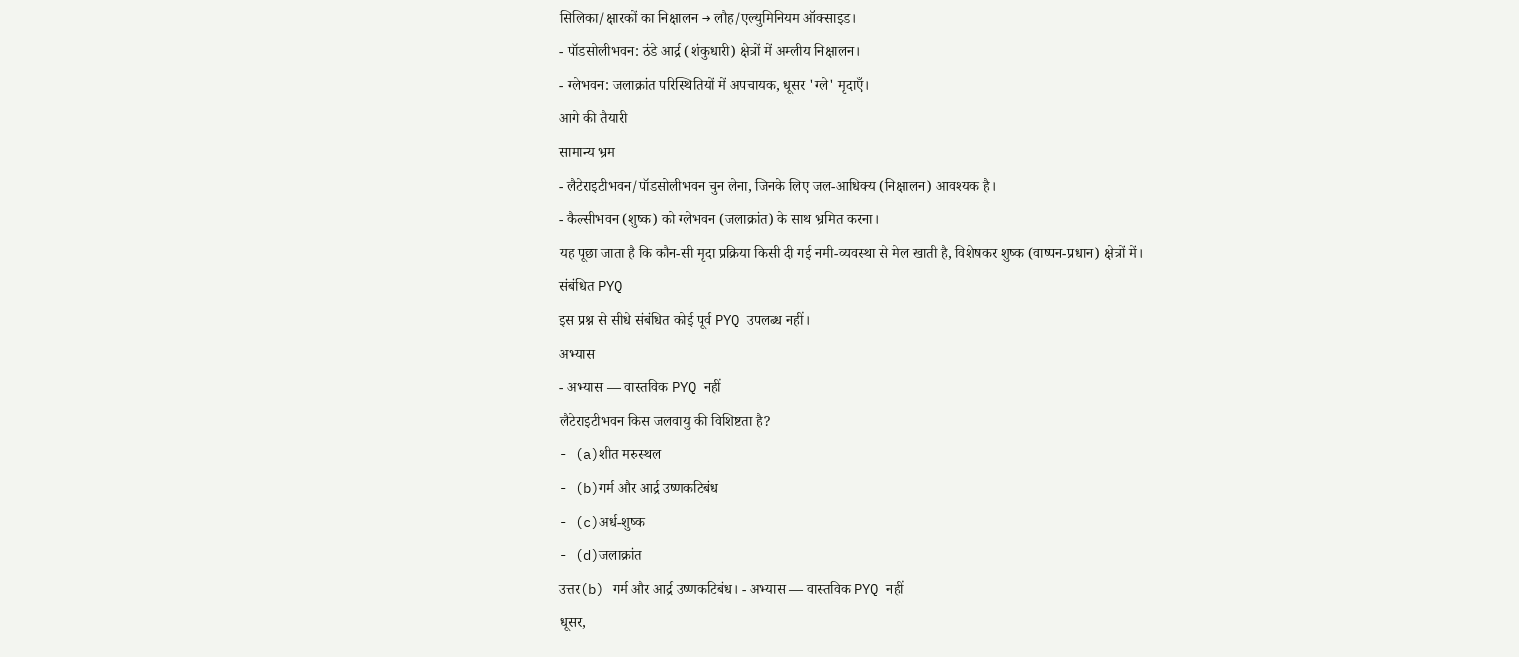सिलिका/क्षारकों का निक्षालन → लौह/एल्युमिनियम ऑक्साइड।
- पॉडसोलीभवन: ठंडे आर्द्र (शंकुधारी) क्षेत्रों में अम्लीय निक्षालन।
- ग्लेभवन: जलाक्रांत परिस्थितियों में अपचायक, धूसर 'ग्ले' मृदाएँ।
आगे की तैयारी
सामान्य भ्रम
- लैटेराइटीभवन/पॉडसोलीभवन चुन लेना, जिनके लिए जल-आधिक्य (निक्षालन) आवश्यक है।
- कैल्सीभवन (शुष्क) को ग्लेभवन (जलाक्रांत) के साथ भ्रमित करना।
यह पूछा जाता है कि कौन-सी मृदा प्रक्रिया किसी दी गई नमी-व्यवस्था से मेल खाती है, विशेषकर शुष्क (वाष्पन-प्रधान) क्षेत्रों में।
संबंधित PYQ
इस प्रश्न से सीधे संबंधित कोई पूर्व PYQ उपलब्ध नहीं।
अभ्यास
- अभ्यास — वास्तविक PYQ नहीं
लैटेराइटीभवन किस जलवायु की विशिष्टता है?
- (a)शीत मरुस्थल
- (b)गर्म और आर्द्र उष्णकटिबंध
- (c)अर्ध-शुष्क
- (d)जलाक्रांत
उत्तर(b) गर्म और आर्द्र उष्णकटिबंध। - अभ्यास — वास्तविक PYQ नहीं
धूसर,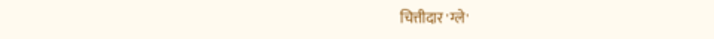चित्तीदार 'ग्ले'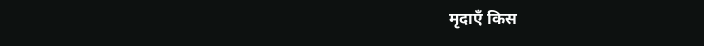मृदाएँ किस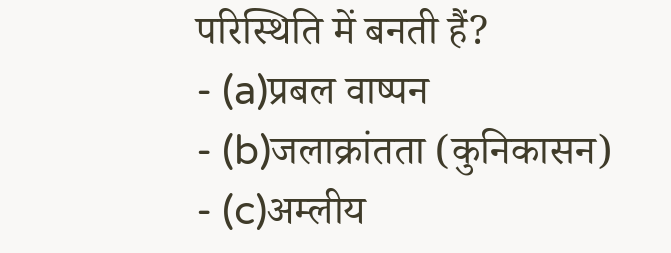परिस्थिति में बनती हैं?
- (a)प्रबल वाष्पन
- (b)जलाक्रांतता (कुनिकासन)
- (c)अम्लीय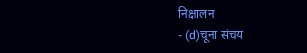निक्षालन
- (d)चूना संचय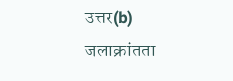उत्तर(b) जलाक्रांतता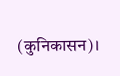(कुनिकासन)।